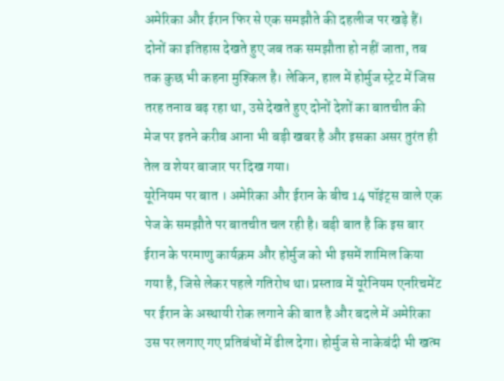अमेरिका और ईरान फिर से एक समझौते की दहलीज पर खड़े हैं। दोनों का इतिहास देखते हुए जब तक समझौता हो नहीं जाता, तब तक कुछ भी कहना मुश्किल है। लेकिन, हाल में होर्मुज स्ट्रेट में जिस तरह तनाव बढ़ रहा था, उसे देखते हुए दोनों देशों का बातचीत की मेज पर इतने करीब आना भी बड़ी खबर है और इसका असर तुरंत ही तेल व शेयर बाजार पर दिख गया।
यूरेनियम पर बात । अमेरिका और ईरान के बीच 14 पॉइंट्स वाले एक पेज के समझौते पर बातचीत चल रही है। बड़ी बात है कि इस बार ईरान के परमाणु कार्यक्रम और होर्मुज को भी इसमें शामिल किया गया है, जिसे लेकर पहले गतिरोध था। प्रस्ताव में यूरेनियम एनरिचमेंट पर ईरान के अस्थायी रोक लगाने की बात है और बदले में अमेरिका उस पर लगाए गए प्रतिबंधों में ढील देगा। होर्मुज से नाकेबंदी भी खत्म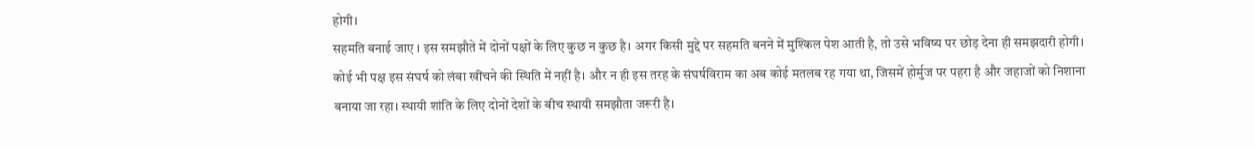होगी।
सहमति बनाई जाए । इस समझौते में दोनों पक्षों के लिए कुछ न कुछ है। अगर किसी मुद्दे पर सहमति बनने में मुश्किल पेश आती है, तो उसे भविष्य पर छोड़ देना ही समझदारी होगी। कोई भी पक्ष इस संघर्ष को लंबा खींचने की स्थिति में नहीं है। और न ही इस तरह के संघर्षविराम का अब कोई मतलब रह गया था, जिसमें होर्मुज पर पहरा है और जहाजों को निशाना बनाया जा रहा। स्थायी शांति के लिए दोनों देशों के बीच स्थायी समझौता जरूरी है।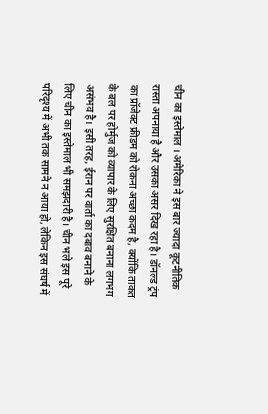चीन का इस्तेमाल । अमेरिका ने इस बार ज्यादा कूटनीतिक रास्ता अपनाया है और उसका असर दिख रहा है। डॉनल्ड ट्रंप का प्रॉजेक्ट फ्रीडम को रोकना अच्छा कदम है, क्योंकि ताकत के बल पर होर्मुज को व्यापार के लिए सुरक्षित बनाना लगभग असंभव है। इसी तरह, ईरान पर वार्ता का दबाव बनाने के लिए चीन का इस्तेमाल भी समझदारी है। चीन भले इस पूरे परिदृश्य में अभी तक सामने न आया हो, लेकिन इस संघर्ष में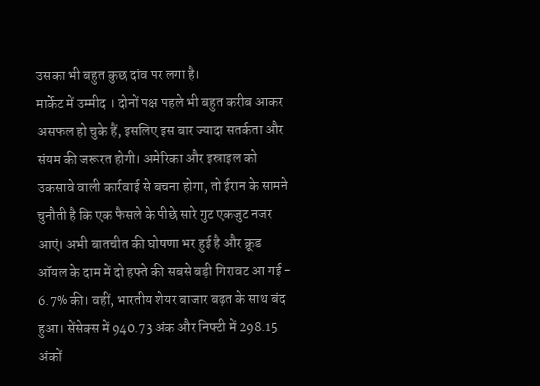उसका भी बहुत कुछ दांव पर लगा है।
मार्केट में उम्मीद । दोनों पक्ष पहले भी बहुत करीब आकर असफल हो चुके हैं, इसलिए इस बार ज्यादा सतर्कता और संयम की जरूरत होगी। अमेरिका और इस्राइल को उकसावे वाली कार्रवाई से बचना होगा, तो ईरान के सामने चुनौती है कि एक फैसले के पीछे सारे गुट एकजुट नजर आएं। अभी बातचीत की घोषणा भर हुई है और क्रूड ऑयल के दाम में दो हफ्ते की सबसे बड़ी गिरावट आ गई - 6.7% की। वहीं, भारतीय शेयर बाजार बढ़त के साथ बंद हुआ। सेंसेक्स में 940.73 अंक और निफ्टी में 298.15 अंकों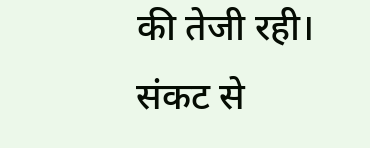की तेजी रही। संकट से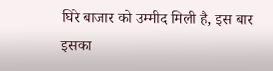घिरे बाजार को उम्मीद मिली है, इस बार इसका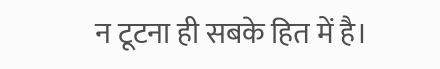न टूटना ही सबके हित में है।